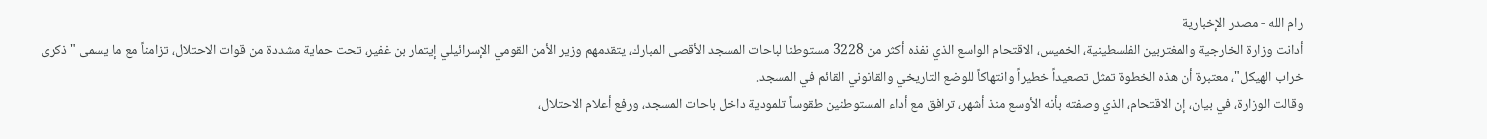رام الله - مصدر الإخبارية
أدانت وزارة الخارجية والمغتربين الفلسطينية، الخميس، الاقتحام الواسع الذي نفذه أكثر من 3228 مستوطنا لباحات المسجد الأقصى المبارك، يتقدمهم وزير الأمن القومي الإسرائيلي إيتمار بن غفير، تحت حماية مشددة من قوات الاحتلال، تزامناً مع ما يسمى "ذكرى خراب الهيكل"، معتبرة أن هذه الخطوة تمثل تصعيداً خطيراً وانتهاكاً للوضع التاريخي والقانوني القائم في المسجد.
وقالت الوزارة، في بيان، إن الاقتحام، الذي وصفته بأنه الأوسع منذ أشهر، ترافق مع أداء المستوطنين طقوساً تلمودية داخل باحات المسجد، ورفع أعلام الاحتلال،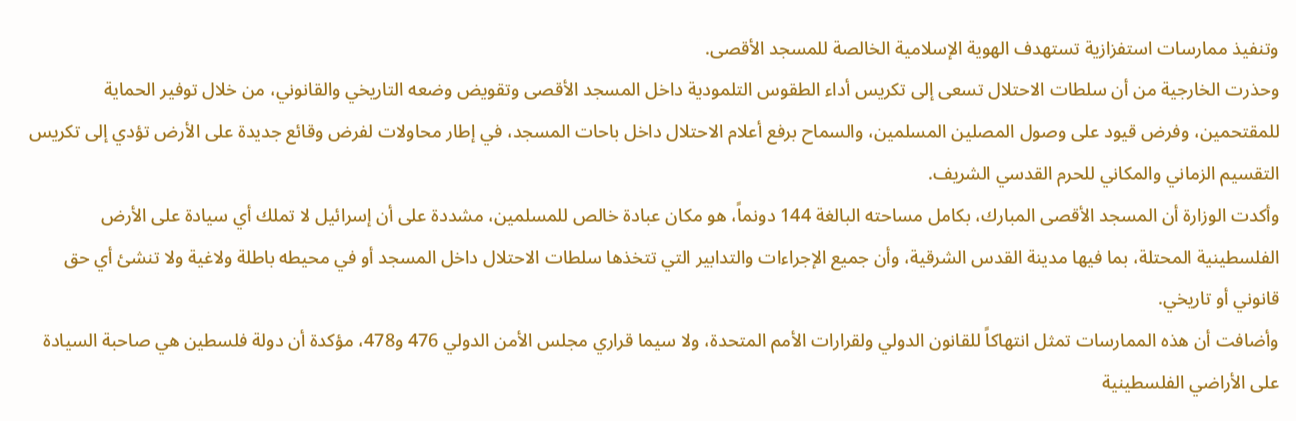وتنفيذ ممارسات استفزازية تستهدف الهوية الإسلامية الخالصة للمسجد الأقصى.
وحذرت الخارجية من أن سلطات الاحتلال تسعى إلى تكريس أداء الطقوس التلمودية داخل المسجد الأقصى وتقويض وضعه التاريخي والقانوني، من خلال توفير الحماية للمقتحمين، وفرض قيود على وصول المصلين المسلمين، والسماح برفع أعلام الاحتلال داخل باحات المسجد، في إطار محاولات لفرض وقائع جديدة على الأرض تؤدي إلى تكريس التقسيم الزماني والمكاني للحرم القدسي الشريف.
وأكدت الوزارة أن المسجد الأقصى المبارك، بكامل مساحته البالغة 144 دونماً، هو مكان عبادة خالص للمسلمين، مشددة على أن إسرائيل لا تملك أي سيادة على الأرض الفلسطينية المحتلة، بما فيها مدينة القدس الشرقية، وأن جميع الإجراءات والتدابير التي تتخذها سلطات الاحتلال داخل المسجد أو في محيطه باطلة ولاغية ولا تنشئ أي حق قانوني أو تاريخي.
وأضافت أن هذه الممارسات تمثل انتهاكاً للقانون الدولي ولقرارات الأمم المتحدة، ولا سيما قراري مجلس الأمن الدولي 476 و478، مؤكدة أن دولة فلسطين هي صاحبة السيادة على الأراضي الفلسطينية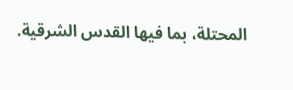المحتلة، بما فيها القدس الشرقية.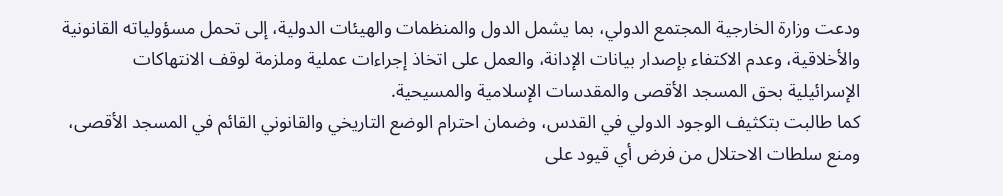ودعت وزارة الخارجية المجتمع الدولي، بما يشمل الدول والمنظمات والهيئات الدولية، إلى تحمل مسؤولياته القانونية والأخلاقية، وعدم الاكتفاء بإصدار بيانات الإدانة، والعمل على اتخاذ إجراءات عملية وملزمة لوقف الانتهاكات الإسرائيلية بحق المسجد الأقصى والمقدسات الإسلامية والمسيحية.
كما طالبت بتكثيف الوجود الدولي في القدس، وضمان احترام الوضع التاريخي والقانوني القائم في المسجد الأقصى، ومنع سلطات الاحتلال من فرض أي قيود على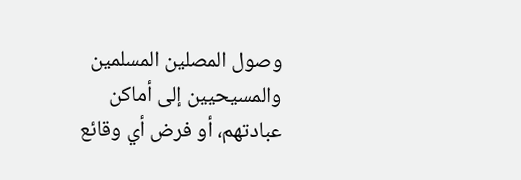وصول المصلين المسلمين والمسيحيين إلى أماكن عبادتهم، أو فرض أي وقائع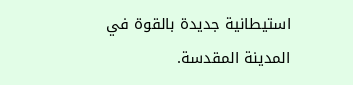استيطانية جديدة بالقوة في المدينة المقدسة.